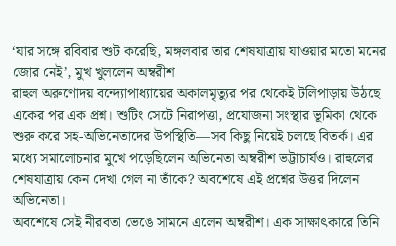‘যার সঙ্গে রবিবার শুট করেছি, মঙ্গলবার তার শেষযাত্রায় যাওয়ার মতো মনের জোর নেই’, মুখ খুললেন অম্বরীশ
রাহুল অরুণোদয় বন্দ্যোপাধ্যায়ের অকালমৃত্যুর পর থেকেই টলিপাড়ায় উঠছে একের পর এক প্রশ্ন। শুটিং সেটে নিরাপত্তা, প্রযোজনা সংস্থার ভূমিকা থেকে শুরু করে সহ-অভিনেতাদের উপস্থিতি—সব কিছু নিয়েই চলছে বিতর্ক। এর মধ্যে সমালোচনার মুখে পড়েছিলেন অভিনেতা অম্বরীশ ভট্টাচার্যও। রাহুলের শেষযাত্রায় কেন দেখা গেল না তাঁকে? অবশেষে এই প্রশ্নের উত্তর দিলেন অভিনেতা।
অবশেষে সেই নীরবতা ভেঙে সামনে এলেন অম্বরীশ। এক সাক্ষাৎকারে তিনি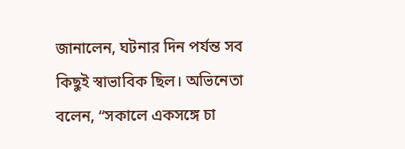জানালেন, ঘটনার দিন পর্যন্ত সব কিছুই স্বাভাবিক ছিল। অভিনেতা বলেন, “সকালে একসঙ্গে চা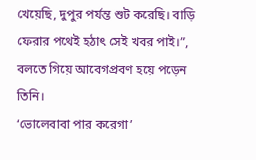খেয়েছি, দুপুর পর্যন্ত শুট করেছি। বাড়ি ফেরার পথেই হঠাৎ সেই খবর পাই।”, বলতে গিয়ে আবেগপ্রবণ হয়ে পড়েন তিনি।
‘ভোলেবাবা পার করেগা’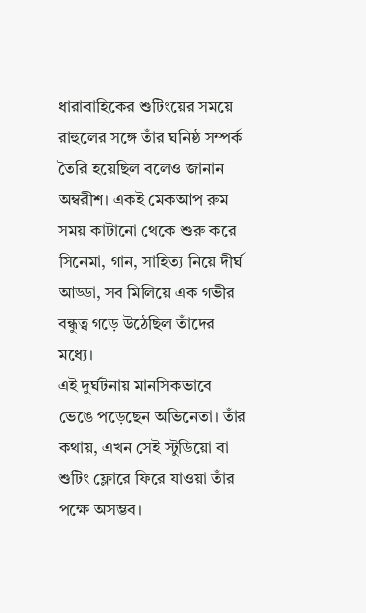ধারাবাহিকের শুটিংয়ের সময়ে রাহুলের সঙ্গে তাঁর ঘনিষ্ঠ সম্পর্ক তৈরি হয়েছিল বলেও জানান অম্বরীশ। একই মেকআপ রুম সময় কাটানো থেকে শুরু করে সিনেমা, গান, সাহিত্য নিয়ে দীর্ঘ আড্ডা, সব মিলিয়ে এক গভীর বন্ধুত্ব গড়ে উঠেছিল তাঁদের মধ্যে।
এই দুর্ঘটনায় মানসিকভাবে ভেঙে পড়েছেন অভিনেতা। তাঁর কথায়, এখন সেই স্টুডিয়ো বা শুটিং ফ্লোরে ফিরে যাওয়া তাঁর পক্ষে অসম্ভব।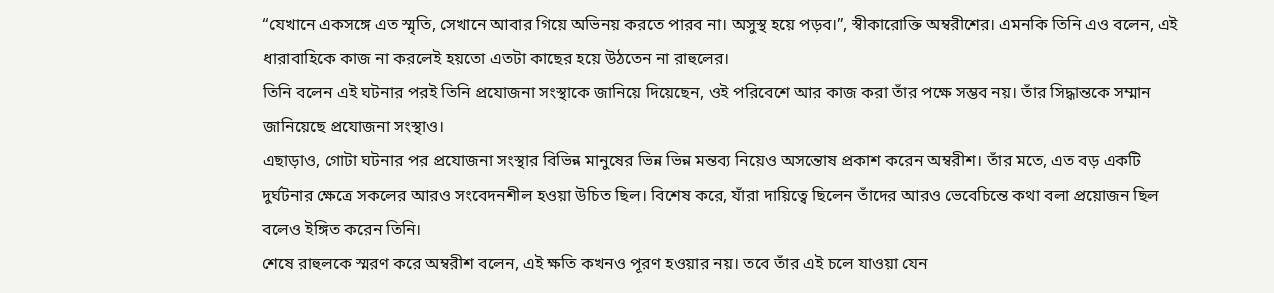“যেখানে একসঙ্গে এত স্মৃতি, সেখানে আবার গিয়ে অভিনয় করতে পারব না। অসুস্থ হয়ে পড়ব।”, স্বীকারোক্তি অম্বরীশের। এমনকি তিনি এও বলেন, এই ধারাবাহিকে কাজ না করলেই হয়তো এতটা কাছের হয়ে উঠতেন না রাহুলের।
তিনি বলেন এই ঘটনার পরই তিনি প্রযোজনা সংস্থাকে জানিয়ে দিয়েছেন, ওই পরিবেশে আর কাজ করা তাঁর পক্ষে সম্ভব নয়। তাঁর সিদ্ধান্তকে সম্মান জানিয়েছে প্রযোজনা সংস্থাও।
এছাড়াও, গোটা ঘটনার পর প্রযোজনা সংস্থার বিভিন্ন মানুষের ভিন্ন ভিন্ন মন্তব্য নিয়েও অসন্তোষ প্রকাশ করেন অম্বরীশ। তাঁর মতে, এত বড় একটি দুর্ঘটনার ক্ষেত্রে সকলের আরও সংবেদনশীল হওয়া উচিত ছিল। বিশেষ করে, যাঁরা দায়িত্বে ছিলেন তাঁদের আরও ভেবেচিন্তে কথা বলা প্রয়োজন ছিল বলেও ইঙ্গিত করেন তিনি।
শেষে রাহুলকে স্মরণ করে অম্বরীশ বলেন, এই ক্ষতি কখনও পূরণ হওয়ার নয়। তবে তাঁর এই চলে যাওয়া যেন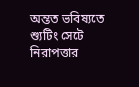অন্তত ভবিষ্যতে শ্যুটিং সেটে নিরাপত্তার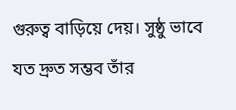গুরুত্ব বাড়িয়ে দেয়। সুষ্ঠু ভাবে যত দ্রুত সম্ভব তাঁর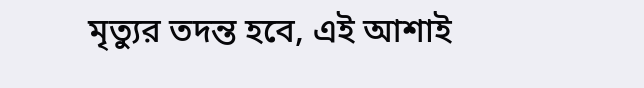মৃত্যুর তদন্ত হবে, এই আশাই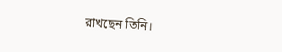রাখছেন তিনি।